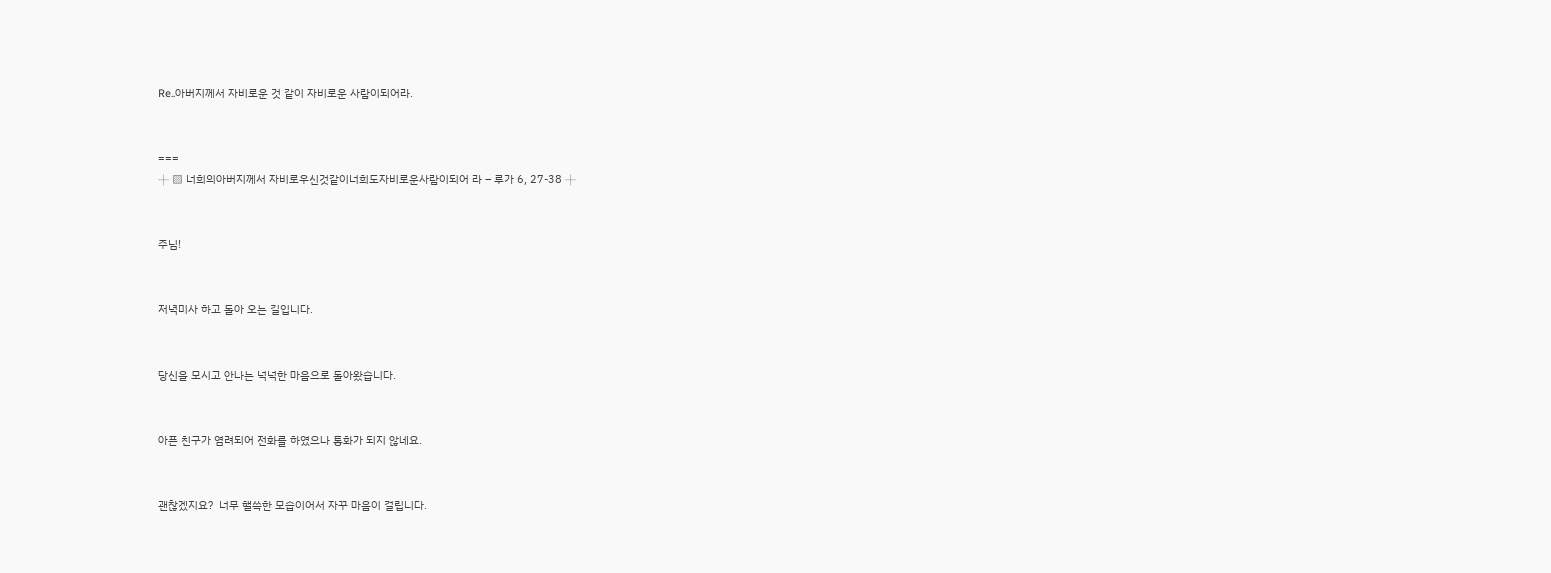Re..아버지께서 자비로운 것 같이 자비로운 사람이되어라.


===
┼ ▨ 너희의아버지께서 자비로우신것같이너희도자비로운사람이되어 라 – 루가 6, 27-38 ┼


주님!


저녁미사 하고 돌아 오는 길입니다.


당신을 모시고 안나는 넉넉한 마음으로 돌아왔습니다.


아픈 친구가 염려되어 전화를 하였으나 통화가 되지 않네요.


괜찮겠지요?  너무 핼쓱한 모습이어서 자꾸 마음이 걸립니다.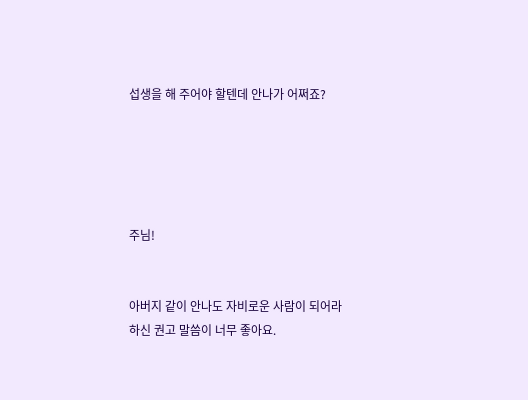섭생을 해 주어야 할텐데 안나가 어쩌죠?





주님!


아버지 같이 안나도 자비로운 사람이 되어라 하신 권고 말씀이 너무 좋아요.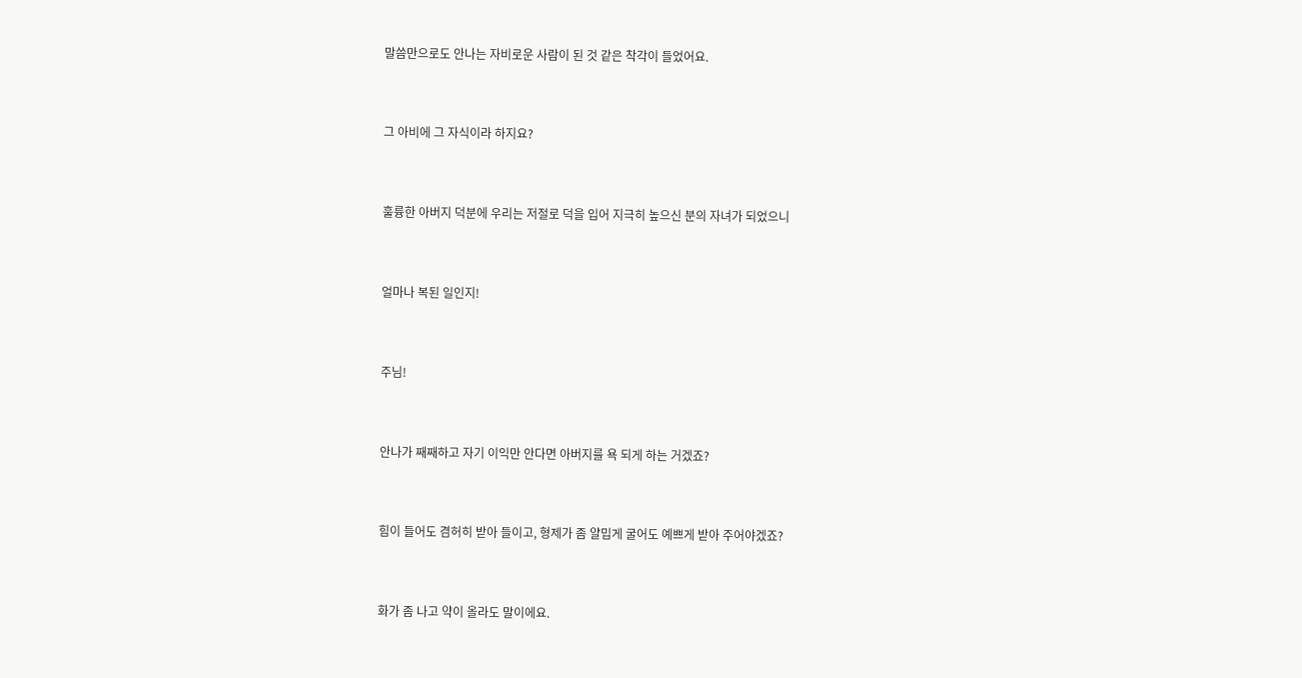말씀만으로도 안나는 자비로운 사람이 된 것 같은 착각이 들었어요.


그 아비에 그 자식이라 하지요?


훌륭한 아버지 덕분에 우리는 저절로 덕을 입어 지극히 높으신 분의 자녀가 되었으니


얼마나 복된 일인지!


주님!


안나가 째째하고 자기 이익만 안다면 아버지를 욕 되게 하는 거겠죠?


힘이 들어도 겸허히 받아 들이고, 형제가 좀 얄밉게 굴어도 예쁘게 받아 주어야겠죠?


화가 좀 나고 약이 올라도 말이에요.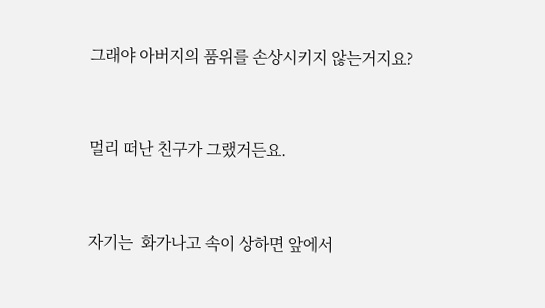그래야 아버지의 품위를 손상시키지 않는거지요?


멀리 떠난 친구가 그랬거든요.


자기는  화가나고 속이 상하면 앞에서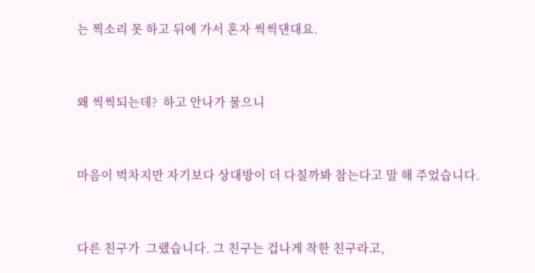는 찍소리 못 하고 뒤에 가서 혼자 씩씩댄대요.


왜 씩씩되는데?  하고 안나가 물으니


마음이 벅차지만 자기보다 상대방이 더 다칠까봐 참는다고 말 해 주었습니다.


다른 친구가  그랬습니다. 그 친구는 겁나게 착한 친구라고,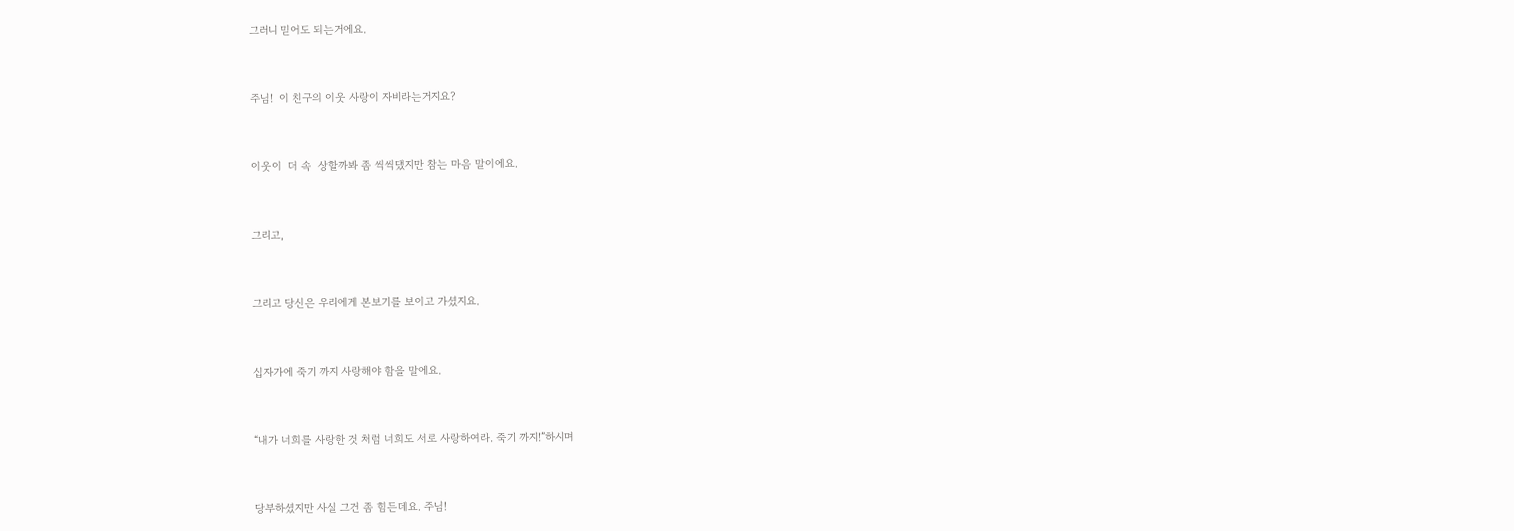그러니 믿어도 되는거에요.


주님!  이 친구의 이웃 사랑이 자비라는거지요?


이웃이  더 속  상할까봐 좀 씩씩댔지만 참는 마음 말이에요.


그리고,


그리고 당신은 우리에게 본보기를 보이고 가셨지요.


십자가에 죽기 까지 사랑해야 함을 말에요.


“내가 너희를 사랑한 것 처럼 너희도 서로 사랑하여라. 죽기 까지!”하시며


당부하셨지만 사실 그건 좀 힘든데요. 주님!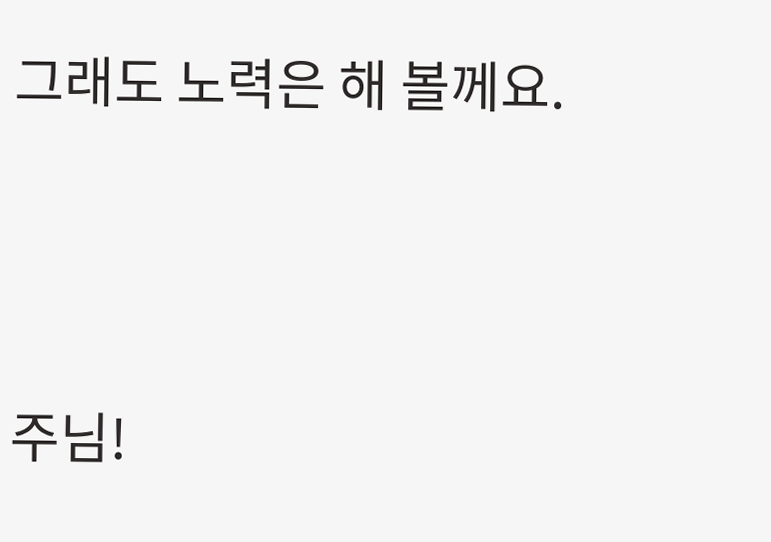그래도 노력은 해 볼께요.





주님!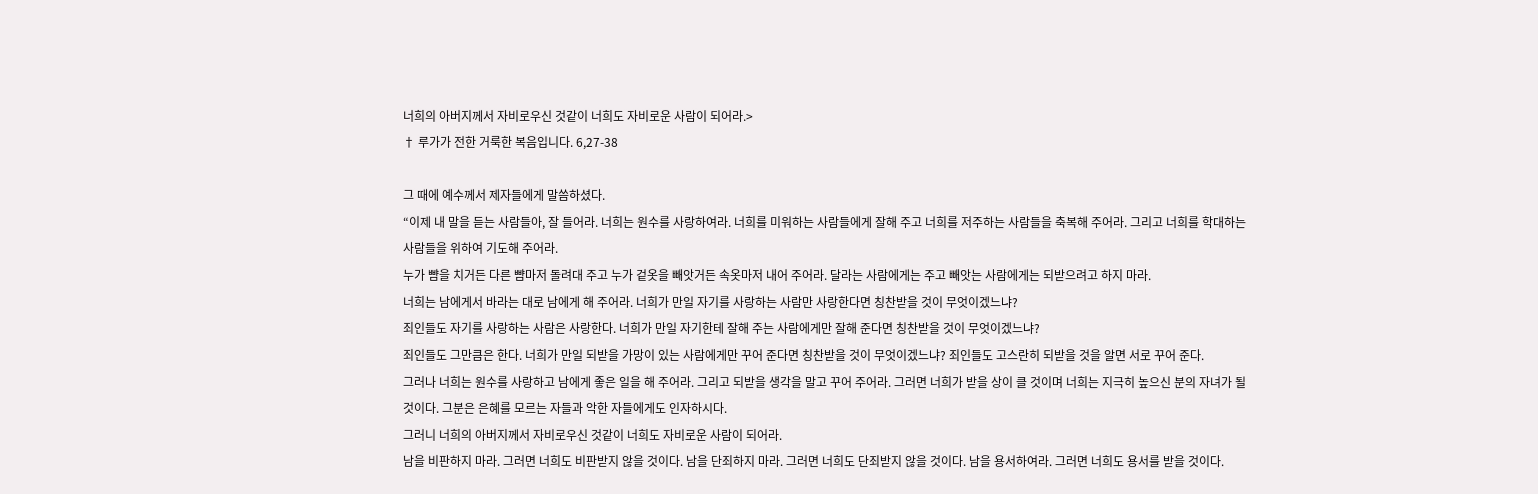너희의 아버지께서 자비로우신 것같이 너희도 자비로운 사람이 되어라.>
† 루가가 전한 거룩한 복음입니다. 6,27-38

그 때에 예수께서 제자들에게 말씀하셨다.
“이제 내 말을 듣는 사람들아, 잘 들어라. 너희는 원수를 사랑하여라. 너희를 미워하는 사람들에게 잘해 주고 너희를 저주하는 사람들을 축복해 주어라. 그리고 너희를 학대하는 사람들을 위하여 기도해 주어라.
누가 뺨을 치거든 다른 뺨마저 돌려대 주고 누가 겉옷을 빼앗거든 속옷마저 내어 주어라. 달라는 사람에게는 주고 빼앗는 사람에게는 되받으려고 하지 마라.
너희는 남에게서 바라는 대로 남에게 해 주어라. 너희가 만일 자기를 사랑하는 사람만 사랑한다면 칭찬받을 것이 무엇이겠느냐?
죄인들도 자기를 사랑하는 사람은 사랑한다. 너희가 만일 자기한테 잘해 주는 사람에게만 잘해 준다면 칭찬받을 것이 무엇이겠느냐?
죄인들도 그만큼은 한다. 너희가 만일 되받을 가망이 있는 사람에게만 꾸어 준다면 칭찬받을 것이 무엇이겠느냐? 죄인들도 고스란히 되받을 것을 알면 서로 꾸어 준다.
그러나 너희는 원수를 사랑하고 남에게 좋은 일을 해 주어라. 그리고 되받을 생각을 말고 꾸어 주어라. 그러면 너희가 받을 상이 클 것이며 너희는 지극히 높으신 분의 자녀가 될 것이다. 그분은 은혜를 모르는 자들과 악한 자들에게도 인자하시다.
그러니 너희의 아버지께서 자비로우신 것같이 너희도 자비로운 사람이 되어라.
남을 비판하지 마라. 그러면 너희도 비판받지 않을 것이다. 남을 단죄하지 마라. 그러면 너희도 단죄받지 않을 것이다. 남을 용서하여라. 그러면 너희도 용서를 받을 것이다.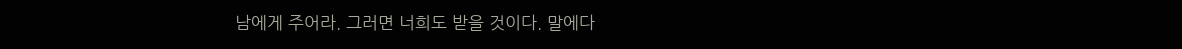남에게 주어라. 그러면 너희도 받을 것이다. 말에다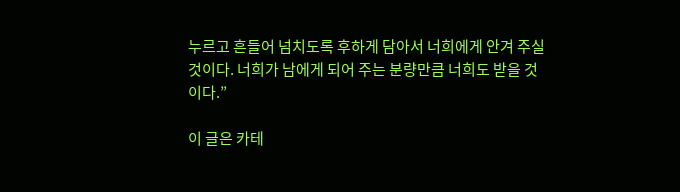누르고 흔들어 넘치도록 후하게 담아서 너희에게 안겨 주실 것이다. 너희가 남에게 되어 주는 분량만큼 너희도 받을 것이다.”

이 글은 카테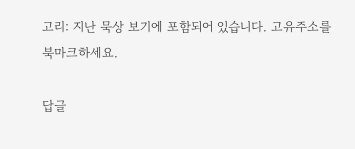고리: 지난 묵상 보기에 포함되어 있습니다. 고유주소를 북마크하세요.

답글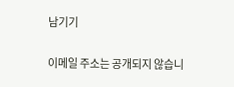남기기

이메일 주소는 공개되지 않습니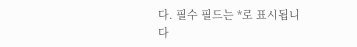다. 필수 필드는 *로 표시됩니다